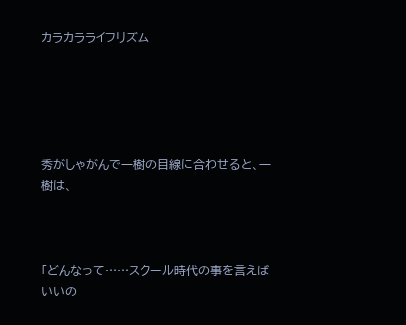カラカラライフリズム





秀がしゃがんで一樹の目線に合わせると、一樹は、



「どんなって……スクール時代の事を言えばいいの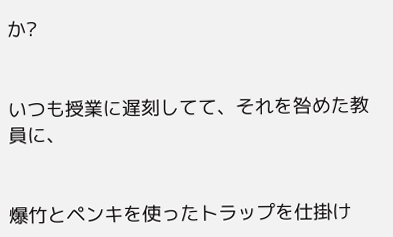か?


いつも授業に遅刻してて、それを咎めた教員に、


爆竹とペンキを使ったトラップを仕掛け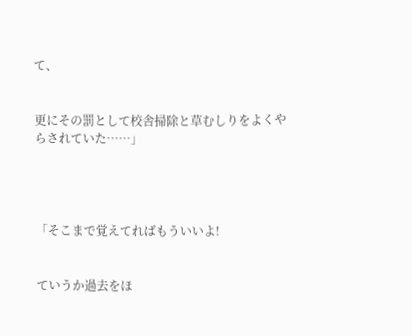て、


更にその罰として校舎掃除と草むしりをよくやらされていた……」




「そこまで覚えてればもういいよ!


ていうか過去をほ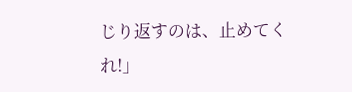じり返すのは、止めてくれ!」